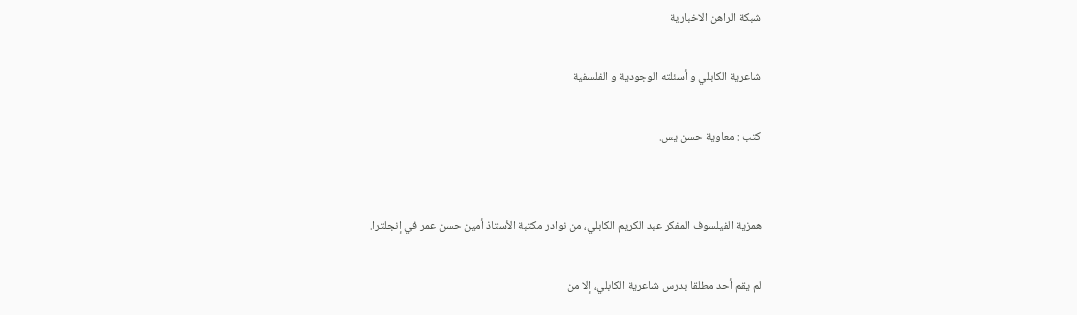شبكة الراهن الاخبارية

شاعرية الكابلي و أسئلته الوجودية و الفلسفية

كتب : معاوية حسن يس.


همزية الفيلسوف المفكر عبد الكريم الكابلي، من نوادر مكتبة الأستاذ أمين حسن عمر في إنجلترا.

لم يقم أحد مطلقا بدرس شاعرية الكابلي، إلا من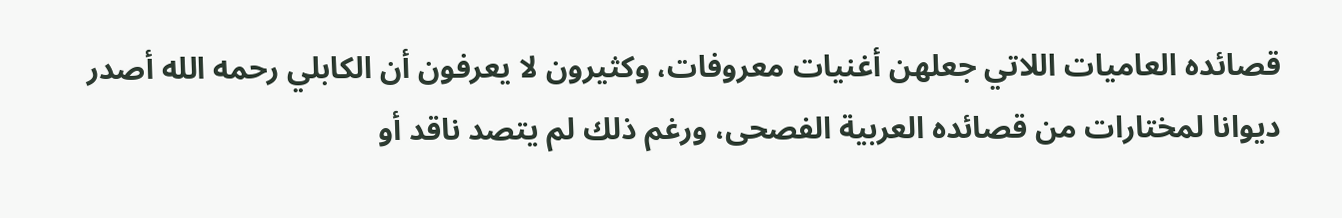قصائده العاميات اللاتي جعلهن أغنيات معروفات، وكثيرون لا يعرفون أن الكابلي رحمه الله أصدر ديوانا لمختارات من قصائده العربية الفصحى، ورغم ذلك لم يتصد ناقد أو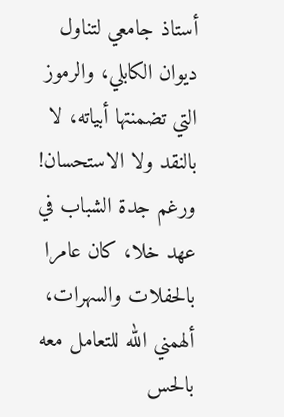أستاذ جامعي لتناول ديوان الكابلي، والرموز التي تضمنتها أبياته، لا بالنقد ولا الاستحسان! ورغم جدة الشباب في عهد خلا، كان عامرا بالحفلات والسهرات، ألهمني الله للتعامل معه بالحس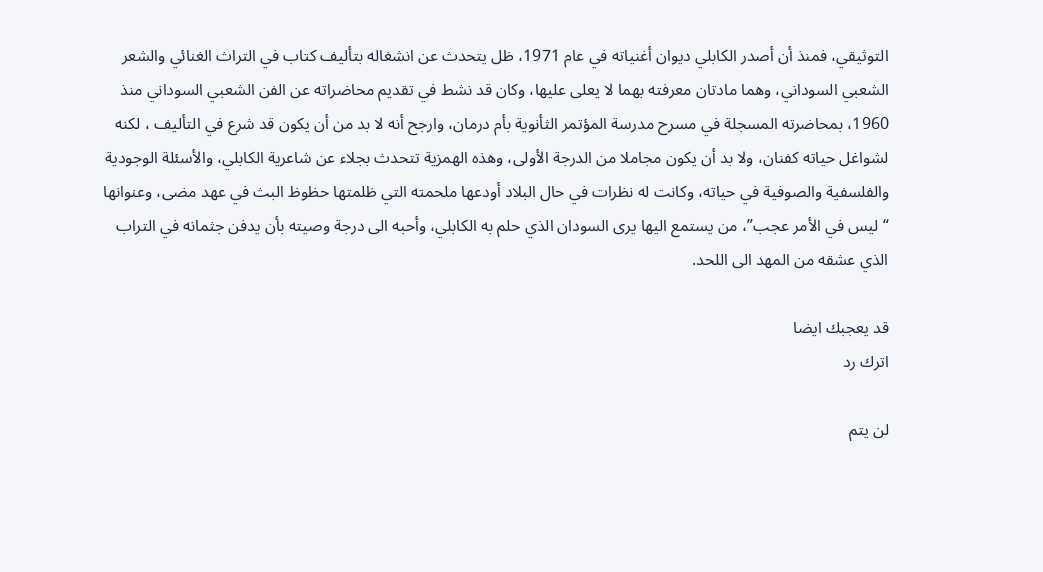التوثيقي، فمنذ أن أصدر الكابلي ديوان أغنياته في عام 1971، ظل يتحدث عن انشغاله بتأليف كتاب في التراث الغنائي والشعر الشعبي السوداني، وهما مادتان معرفته بهما لا يعلى عليها، وكان قد نشط في تقديم محاضراته عن الفن الشعبي السوداني منذ 1960، بمحاضرته المسجلة في مسرح مدرسة المؤتمر الثأنوية بأم درمان، وارجح أنه لا بد من أن يكون قد شرع في التأليف ، لكنه لشواغل حياته كفنان، ولا بد أن يكون مجاملا من الدرجة الأولى، وهذه الهمزية تتحدث بجلاء عن شاعرية الكابلي، والأسئلة الوجودية والفلسفية والصوفية في حياته، وكانت له نظرات في حال البلاد أودعها ملحمته التي ظلمتها حظوظ البث في عهد مضى، وعنوانها “ليس في الأمر عجب”، من يستمع اليها يرى السودان الذي حلم به الكابلي، وأحبه الى درجة وصيته بأن يدفن جثمانه في التراب الذي عشقه من المهد الى اللحد.

قد يعجبك ايضا
اترك رد

لن يتم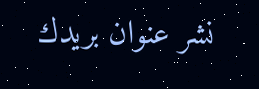نشر عنوان بريدك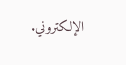الإلكتروني.